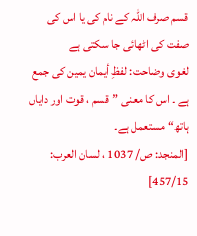قسم صرف اللہ کے نام کی یا اس کی صفت کی اٹھائی جا سکتی ہے
لغوی وضاحت: لفظِ أيمان یمین کی جمع ہے ۔ اس کا معنی ”قسم ، قوت اور دایاں ہاتھ“ مستعمل ہے۔
[المنجد: ص/ 1037 ، لسان العرب: 457/15]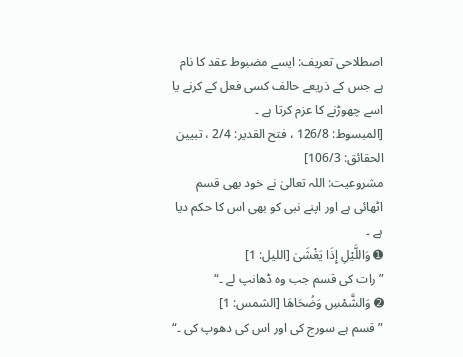اصطلاحی تعریف: ایسے مضبوط عقد کا نام ہے جس کے ذریعے حالف کسی فعل کے کرنے یا اسے چھوڑنے کا عزم کرتا ہے ۔
[المبسوط: 126/8 ، فتح القدير: 2/4 ، تبيين الحقائق: 106/3]
مشروعیت: اللہ تعالیٰ نے خود بھی قسم اٹھائی ہے اور اپنے نبی کو بھی اس کا حکم دیا ہے ۔
➊ وَاللَّيْلِ إِذَا يَغْشَىٰ [الليل: 1]
”رات کی قسم جب وہ ڈھانپ لے ۔“
➋ وَالشَّمْسِ وَضُحَاهَا [الشمس: 1]
”قسم ہے سورج کی اور اس کی دھوپ کی ۔“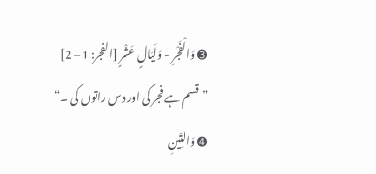➌ وَالْفَجْرِ - وَلَيَالٍ عَشْرٍ [الفجر: 1 – 2]
”قسم ہے فجر کی اور دس راتوں کی ۔“
➍ وَالتِّينِ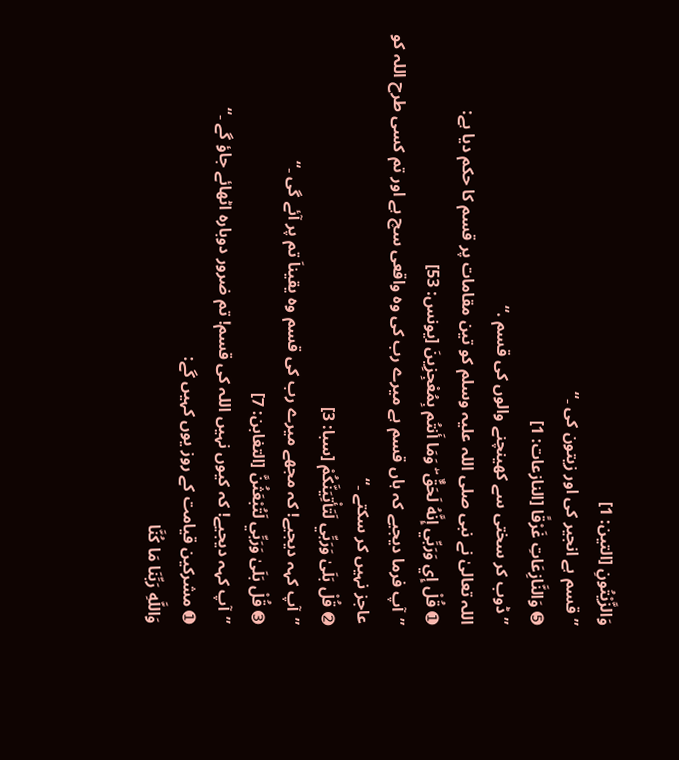وَالزَّيْتُونِ [التين: 1]
”قسم ہے انجیر کی اور زیتون کی ۔“
➎ وَالنَّازِعَاتِ غَرْقًا [النازعات: 1]
”ڈوب کر سختی سے کھینچنے والوں کی قسم .“
اللہ تعالیٰ نے نبی صلی اللہ علیہ وسلم کو تین مقامات پر قسم کا حکم دیا ہے:
➊ قُلْ إِي وَرَبِّي إِنَّهُ لَحَقٌّ ۖ وَمَا أَنتُم بِمُعْجِزِينَ [يونس: 53]
”آپ فرما دیجیے کہ ہاں قسم ہے میرے رب کی وہ واقعی سچ ہے اور تم کسی طرح اللہ کو عاجز نہیں کر سکتے ۔“
➋ قُلْ بَلَىٰ وَرَبِّي لَتَأْتِيَنَّكُمْ [سبا: 3]
”آپ کہہ دیجیے! کہ مجھے میرے رب کی قسم وہ یقیناَ تم پر آئے گی ۔“
➌ قُلْ بَلَىٰ وَرَبِّي لَتُبْعَثُنَّ [التغابن: 7]
”آپ کہہ دیجیے! کہ کیوں نہیں اللہ کی قسم! تم ضرور دوبارہ اٹھائے جاؤ گے ۔“
➊ مشرکین قیامت کے روز یوں کہیں گے:
وَاللَّهِ رَبِّنَا مَا كُنَّا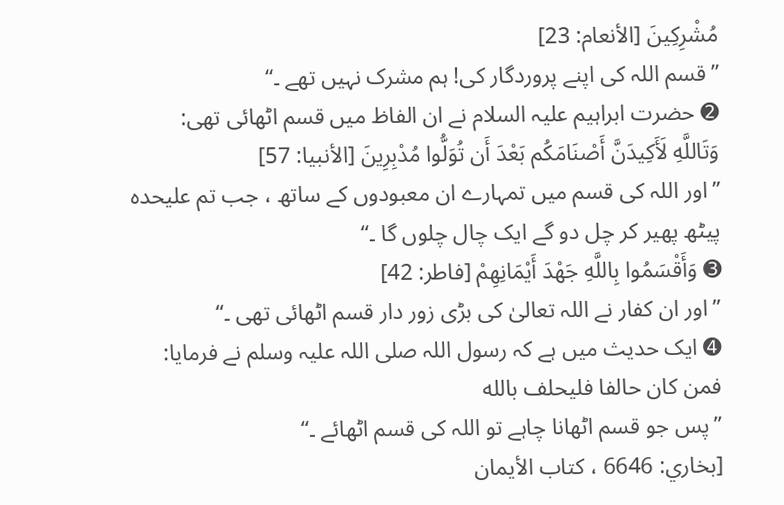مُشْرِكِينَ [الأنعام: 23]
”قسم اللہ کی اپنے پروردگار کی! ہم مشرک نہیں تھے ۔“
➋ حضرت ابراہیم علیہ السلام نے ان الفاظ میں قسم اٹھائی تھی:
وَتَاللَّهِ لَأَكِيدَنَّ أَصْنَامَكُم بَعْدَ أَن تُوَلُّوا مُدْبِرِينَ [الأنبيا: 57]
”اور اللہ کی قسم میں تمہارے ان معبودوں کے ساتھ ، جب تم علیحدہ پیٹھ پھیر کر چل دو گے ایک چال چلوں گا ۔“
➌ وَأَقْسَمُوا بِاللَّهِ جَهْدَ أَيْمَانِهِمْ [فاطر: 42]
”اور ان کفار نے اللہ تعالیٰ کی بڑی زور دار قسم اٹھائی تھی ۔“
➍ ایک حدیث میں ہے کہ رسول اللہ صلی اللہ علیہ وسلم نے فرمایا:
فمن كان حالفا فليحلف بالله
”پس جو قسم اٹھانا چاہے تو اللہ کی قسم اٹھائے ۔“
[بخاري: 6646 ، كتاب الأيمان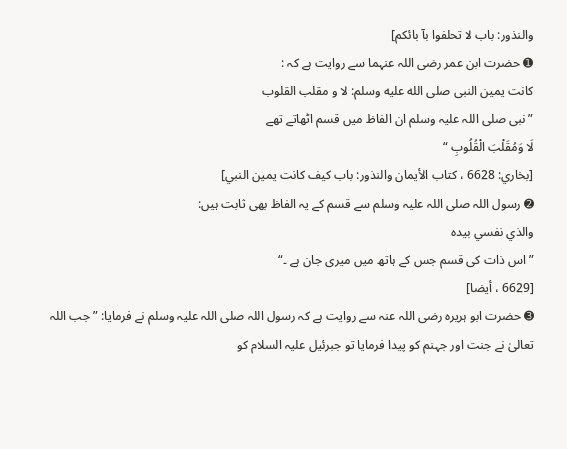والنذور: باب لا تحلفوا بآ بائكم]
➊ حضرت ابن عمر رضی اللہ عنہما سے روایت ہے کہ :
كانت يمين النبى صلى الله عليه وسلم: لا و مقلب القلوب
”نبی صلی اللہ علیہ وسلم ان الفاظ میں قسم اٹھاتے تھے
لَا وَمُقَلْبَ الْقُلُوبِ “
[بخاري: 6628 ، كتاب الأيمان والنذور: باب كيف كانت يمين النبي]
➋ رسول اللہ صلی اللہ علیہ وسلم سے قسم کے یہ الفاظ بھی ثابت ہیں:
والذي نفسي بيده
”اس ذات کی قسم جس کے ہاتھ میں میری جان ہے ۔“
[6629 ، أيضا]
➌ حضرت ابو ہریرہ رضی اللہ عنہ سے روایت ہے کہ رسول اللہ صلی اللہ علیہ وسلم نے فرمایا: ”جب اللہ تعالیٰ نے جنت اور جہنم کو پیدا فرمایا تو جبرئیل علیہ السلام کو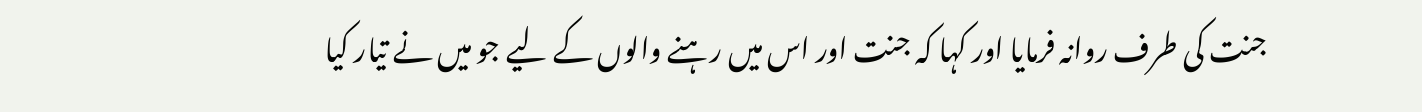جنت کی طرف روانہ فرمایا اور کہا کہ جنت اور اس میں رہنے والوں کے لیے جو میں نے تیار کیا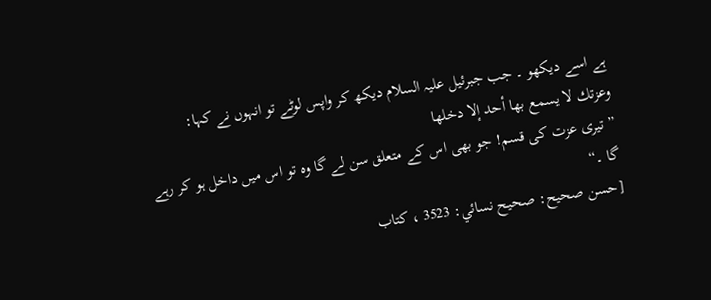ہے اسے دیکھو ۔ جب جبرئیل علیہ السلام دیکھ کر واپس لوٹے تو انہوں نے کہا:
وعزتك لا يسمع بها أحد إلا دخلها
”تیری عزت کی قسم! جو بھی اس کے متعلق سن لے گا وہ تو اس میں داخل ہو کر رہے گا ۔“
[حسن صحيح: صحيح نسائي: 3523 ، كتاب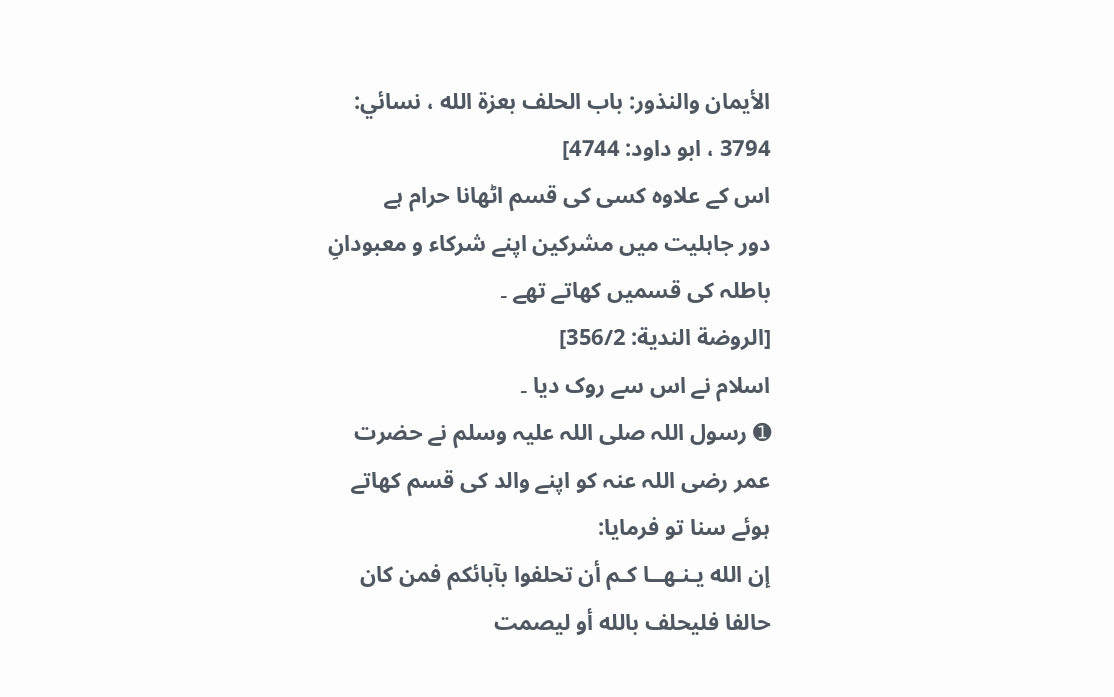الأيمان والنذور: باب الحلف بعزة الله ، نسائي: 3794 ، ابو داود: 4744]
اس کے علاوہ کسی کی قسم اٹھانا حرام ہے
دور جاہلیت میں مشرکین اپنے شرکاء و معبودانِ باطلہ کی قسمیں کھاتے تھے ۔
[الروضة الندية: 356/2]
اسلام نے اس سے روک دیا ۔
➊ رسول اللہ صلی اللہ علیہ وسلم نے حضرت عمر رضی اللہ عنہ کو اپنے والد کی قسم کھاتے ہوئے سنا تو فرمايا:
إن الله يـنـهــا كـم أن تحلفوا بآبائكم فمن كان حالفا فليحلف بالله أو ليصمت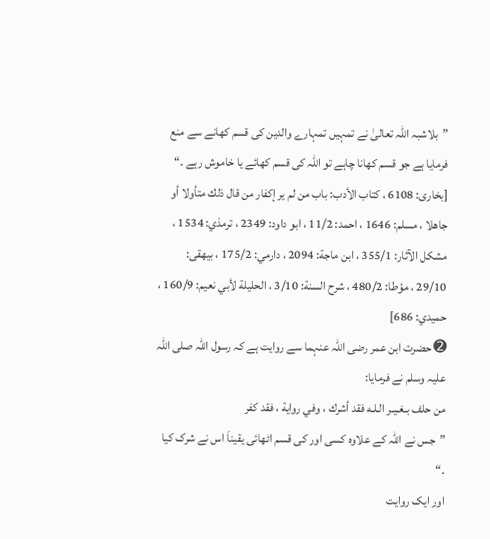”بلاشبہ اللہ تعالیٰ نے تمہیں تمہارے والدین کی قسم کھانے سے منع فرمایا ہے جو قسم کھانا چاہے تو اللہ کی قسم کھائے یا خاموش رہے ۔“
[بخارى: 6108 ، كتاب الأدب: باب من لم ير إكفار من قال ذلك متأولا أو جاهلا ، مسلم: 1646 ، احمد: 11/2 ، ابو داود: 2349 ، ترمذي: 1534 ، مشكل الآثار: 355/1 ، ابن ماجة: 2094 ، دارمي: 175/2 ، بيهقى: 29/10 ، مؤطا: 480/2 ، شرح السنة: 3/10 ، الحليلة لأبي نعيم: 160/9 ، حميدي: 686]
➋ حضرت ابن عمر رضی اللہ عنہما سے روایت ہے کہ رسول اللہ صلی اللہ علیہ وسلم نے فرمایا:
من حلف بـغـيـر الـلـه فقد أشرك ، وفي رواية ، فقد كفر
”جس نے اللہ کے علاوہ کسی اور کی قسم اٹھائی یقیناَ اس نے شرک کیا ۔“
اور ایک روایت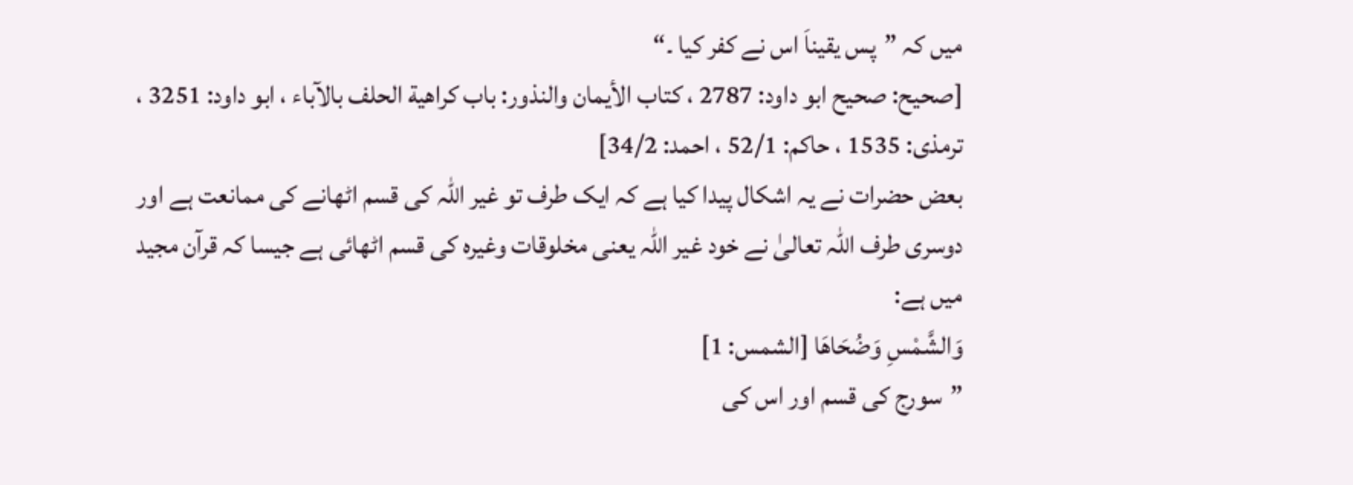میں کہ ”پس یقیناَ اس نے کفر کیا ۔“
[صحيح: صحيح ابو داود: 2787 ، كتاب الأيمان والنذور: باب كراهية الحلف بالآباء ، ابو داود: 3251 ، ترمذى: 1535 ، حاكم: 52/1 ، احمد: 34/2]
بعض حضرات نے یہ اشکال پیدا کیا ہے کہ ایک طرف تو غیر اللہ کی قسم اٹھانے کی ممانعت ہے اور دوسری طرف اللہ تعالیٰ نے خود غیر اللہ یعنی مخلوقات وغیرہ کی قسم اٹھائی ہے جیسا کہ قرآن مجید میں ہے:
وَالشَّمْسِ وَضُحَاهَا [الشمس: 1]
”سورج کی قسم اور اس کی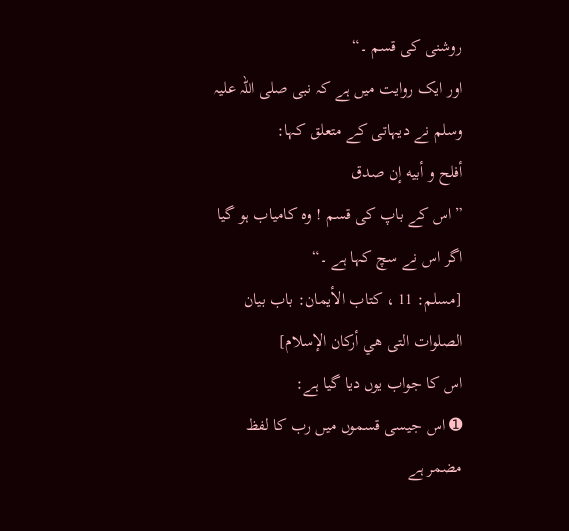روشنی کی قسم ۔“
اور ایک روایت میں ہے کہ نبی صلی اللہ علیہ وسلم نے دیہاتی کے متعلق کہا:
أفلح و أبيه إن صدق
”اس کے باپ کی قسم ! وہ کامیاب ہو گیا اگر اس نے سچ کہا ہے ۔“
[مسلم: 11 ، كتاب الأيمان: باب بيان الصلوات التى هي أركان الإسلام]
اس کا جواب یوں دیا گیا ہے:
➊ اس جیسی قسموں میں رب کا لفظ مضمر ہے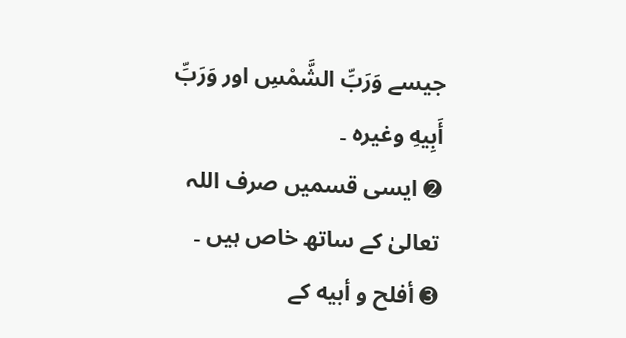جیسے وَرَبِّ الشَّمْسِ اور وَرَبِّ أَبِيهِ وغيره ۔
➋ ایسی قسمیں صرف اللہ تعالیٰ کے ساتھ خاص ہیں ۔
➌ أفلح و أبيه کے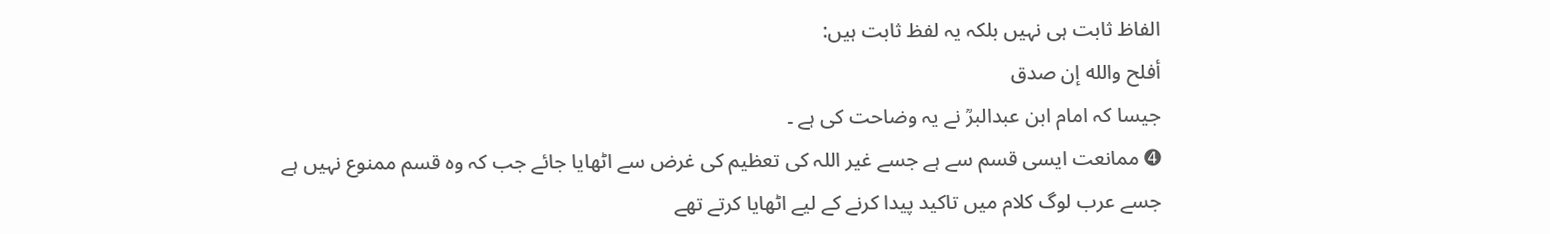الفاظ ثابت ہی نہیں بلکہ یہ لفظ ثابت ہیں:
أفلح والله إن صدق
جیسا کہ امام ابن عبدالبرؒ نے یہ وضاحت کی ہے ۔
➍ ممانعت ایسی قسم سے ہے جسے غیر اللہ کی تعظیم کی غرض سے اٹھایا جائے جب کہ وہ قسم ممنوع نہیں ہے جسے عرب لوگ کلام میں تاکید پیدا کرنے کے لیے اٹھایا کرتے تھے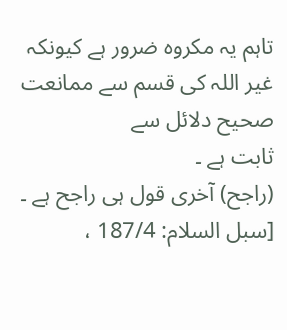تاہم یہ مکروہ ضرور ہے کیونکہ غیر اللہ کی قسم سے ممانعت صحیح دلائل سے
ثابت ہے ۔
(راجح) آخری قول ہی راجح ہے ۔
[سبل السلام: 187/4 ،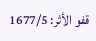قفو الأثر: 1677/5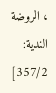، الروضة الندية: 357/2]